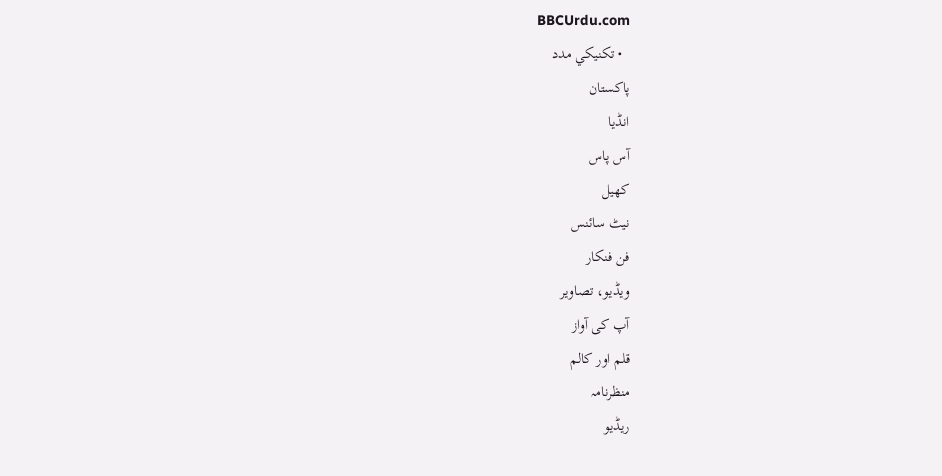BBCUrdu.com
  • تکنيکي مدد
پاکستان
انڈیا
آس پاس
کھیل
نیٹ سائنس
فن فنکار
ویڈیو، تصاویر
آپ کی آواز
قلم اور کالم
منظرنامہ
ریڈیو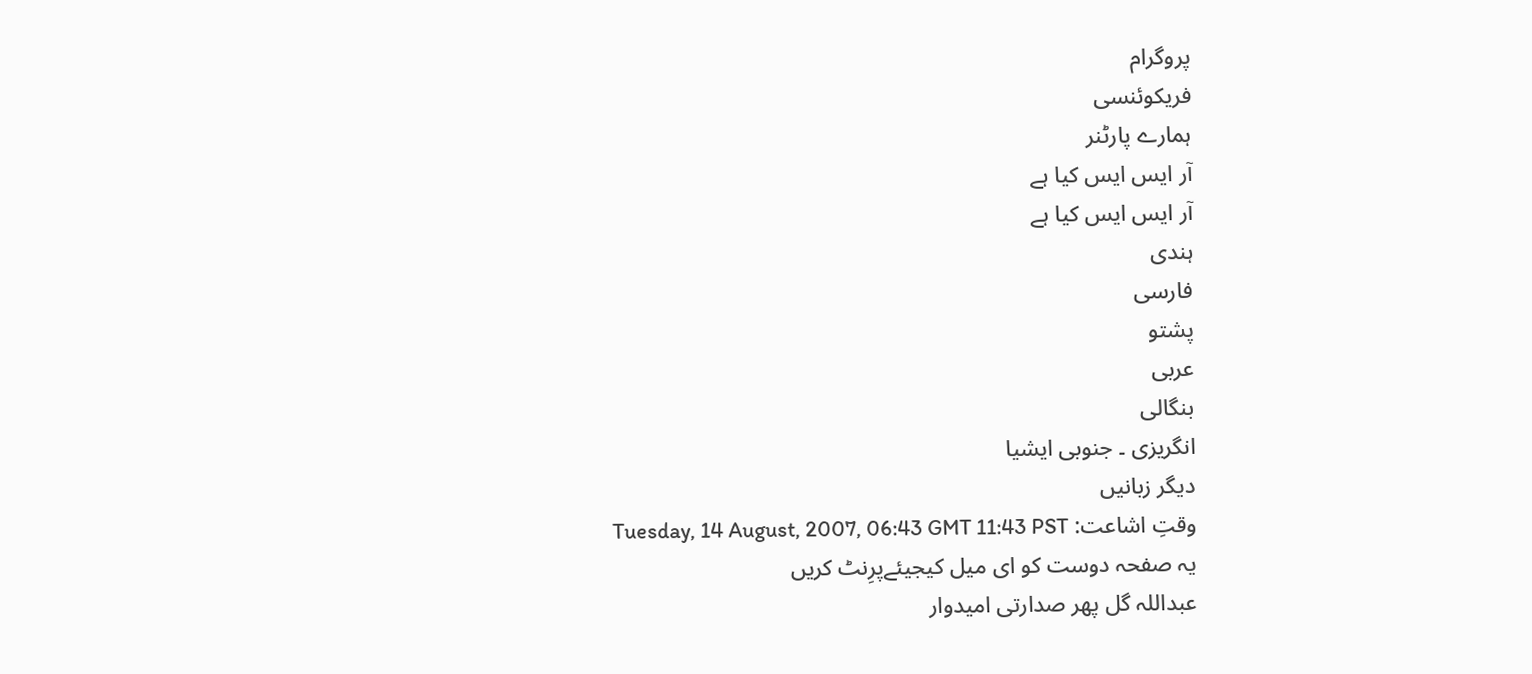پروگرام
فریکوئنسی
ہمارے پارٹنر
آر ایس ایس کیا ہے
آر ایس ایس کیا ہے
ہندی
فارسی
پشتو
عربی
بنگالی
انگریزی ۔ جنوبی ایشیا
دیگر زبانیں
وقتِ اشاعت: Tuesday, 14 August, 2007, 06:43 GMT 11:43 PST
یہ صفحہ دوست کو ای میل کیجیئےپرِنٹ کریں
عبداللہ گل پھر صدارتی امیدوار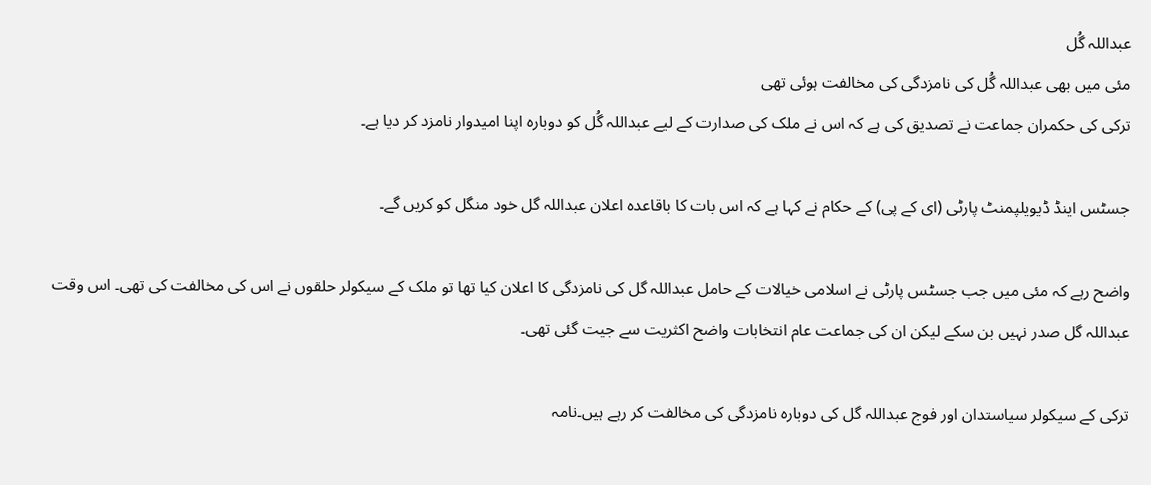عبداللہ گُل
مئی میں بھی عبداللہ گُل کی نامزدگی کی مخالفت ہوئی تھی
ترکی کی حکمران جماعت نے تصدیق کی ہے کہ اس نے ملک کی صدارت کے لیے عبداللہ گُل کو دوبارہ اپنا امیدوار نامزد کر دیا ہے۔

جسٹس اینڈ ڈیویلپمنٹ پارٹی (ای کے پی) کے حکام نے کہا ہے کہ اس بات کا باقاعدہ اعلان عبداللہ گل خود منگل کو کریں گے۔

واضح رہے کہ مئی میں جب جسٹس پارٹی نے اسلامی خیالات کے حامل عبداللہ گل کی نامزدگی کا اعلان کیا تھا تو ملک کے سیکولر حلقوں نے اس کی مخالفت کی تھی۔ اس وقت عبداللہ گل صدر نہیں بن سکے لیکن ان کی جماعت عام انتخابات واضح اکثریت سے جیت گئی تھی۔

ترکی کے سیکولر سیاستدان اور فوج عبداللہ گل کی دوبارہ نامزدگی کی مخالفت کر رہے ہیں۔نامہ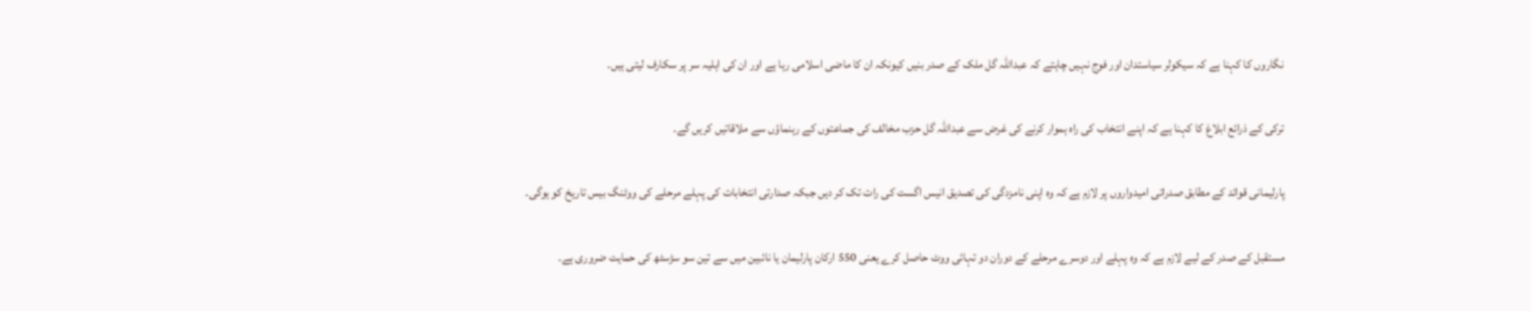نگاروں کا کہنا ہے کہ سیکولر سیاستدان اور فوج نہیں چاہتے کہ عبداللہ گل ملک کے صدر بنیں کیونکہ ان کا ماضی اسلامی رہا ہے اور ان کی اہلیہ سر پر سکارف لیتی ہیں۔

ترکی کے ذرائع ابلاغ کا کہنا ہے کہ اپنے انتخاب کی راہ ہموار کرنے کی غرض سے عبداللہ گل حزب مخالف کی جماعتوں کے رہنماؤں سے ملاقاتیں کریں گے۔

پارلیمانی قوائد کے مطابق صدراتی امیدواروں پر لازم ہے کہ وہ اپنی نامزدگی کی تصدیق انیس اگست کی رات تک کر دیں جبکہ صدارتی انتخابات کی پہلے مرحلے کی ووٹنگ بیس تاریخ کو ہوگی۔

مستقبل کے صدر کے لیے لازم ہے کہ وہ پہلے اور دوسرے مرحلے کے دوران دو تہائی ووٹ حاصل کرے یعنی 550 ارکان پارلیمان یا نائبین میں سے تین سو سڑسٹھ کی حمایت ضروری ہے۔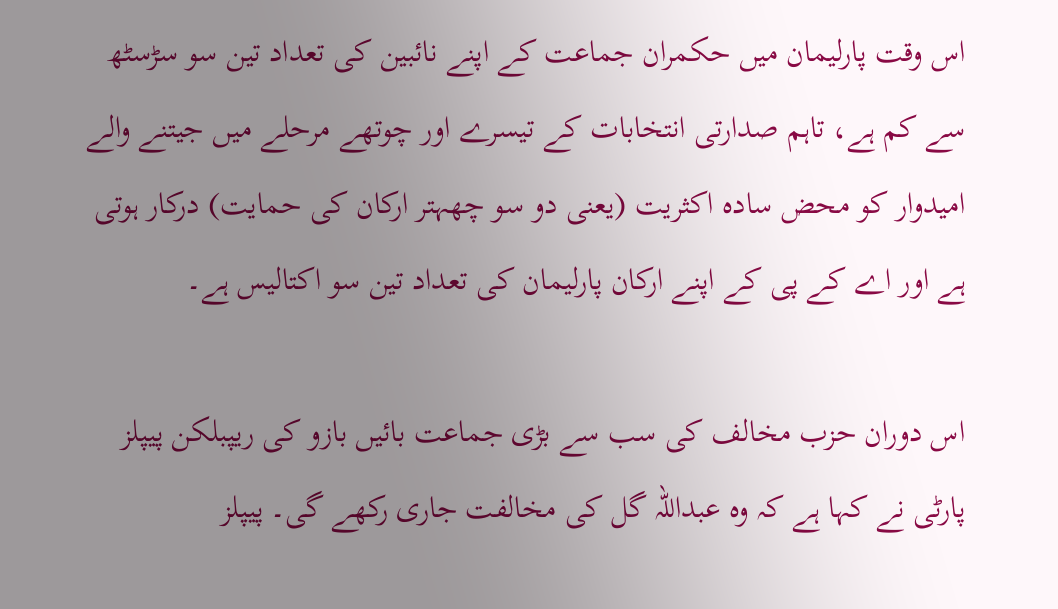اس وقت پارلیمان میں حکمران جماعت کے اپنے نائبین کی تعداد تین سو سڑسٹھ سے کم ہے، تاہم صدارتی انتخابات کے تیسرے اور چوتھے مرحلے میں جیتنے والے امیدوار کو محض سادہ اکثریت (یعنی دو سو چھہتر ارکان کی حمایت) درکار ہوتی ہے اور اے کے پی کے اپنے ارکان پارلیمان کی تعداد تین سو اکتالیس ہے۔

اس دوران حزب مخالف کی سب سے بڑی جماعت بائیں بازو کی ریپبلکن پیپلز پارٹی نے کہا ہے کہ وہ عبداللہ گل کی مخالفت جاری رکھے گی۔ پیپلز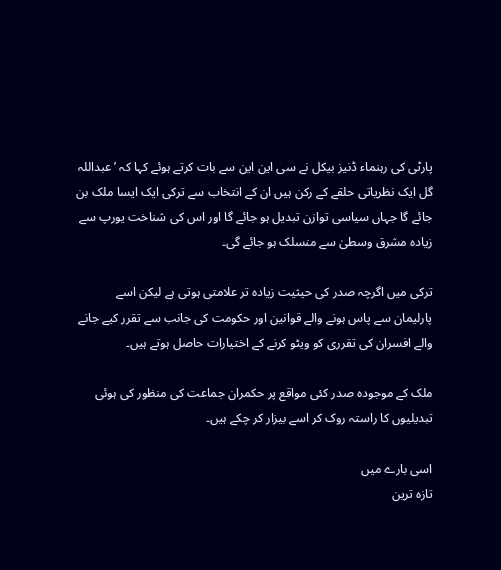پارٹی کی رہنماء ڈنیز بیکل نے سی این این سے بات کرتے ہوئے کہا کہ ’ عبداللہ گل ایک نظریاتی حلقے کے رکن ہیں ان کے انتخاب سے ترکی ایک ایسا ملک بن جائے گا جہاں سیاسی توازن تبدیل ہو جائے گا اور اس کی شناخت یورپ سے زیادہ مشرق وسطیٰ سے منسلک ہو جائے گی۔

ترکی میں اگرچہ صدر کی حیثیت زیادہ تر علامتی ہوتی ہے لیکن اسے پارلیمان سے پاس ہونے والے قوانین اور حکومت کی جانب سے تقرر کیے جانے والے افسران کی تقرری کو ویٹو کرنے کے اختیارات حاصل ہوتے ہیں۔

ملک کے موجودہ صدر کئی مواقع پر حکمران جماعت کی منظور کی ہوئی تبدیلیوں کا راستہ روک کر اسے بیزار کر چکے ہیں۔

اسی بارے میں
تازہ ترین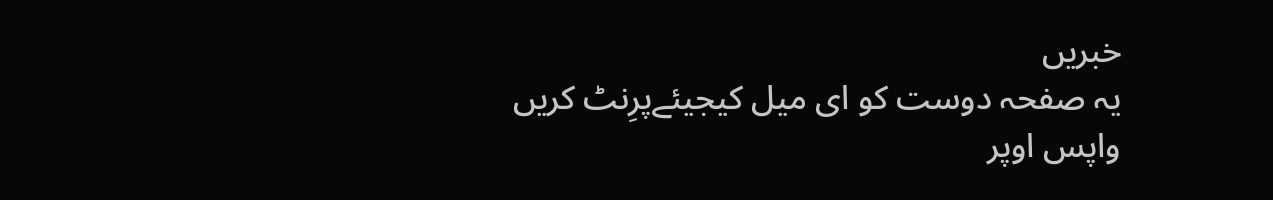خبریں
یہ صفحہ دوست کو ای میل کیجیئےپرِنٹ کریں
واپس اوپر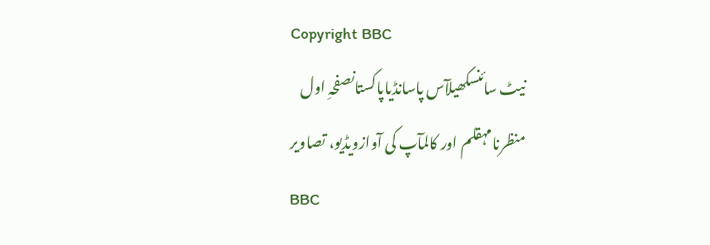Copyright BBC
نیٹ سائنسکھیلآس پاسانڈیاپاکستانصفحہِ اول
منظرنامہقلم اور کالمآپ کی آوازویڈیو، تصاویر
BBC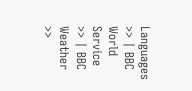Languages >> | BBC World Service >> | BBC Weather >>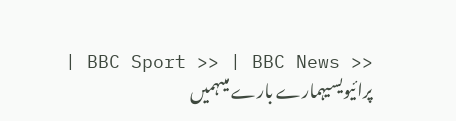| BBC Sport >> | BBC News >>
پرائیویسیہمارے بارے میںہمیں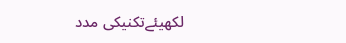لکھیئےتکنیکی مدد